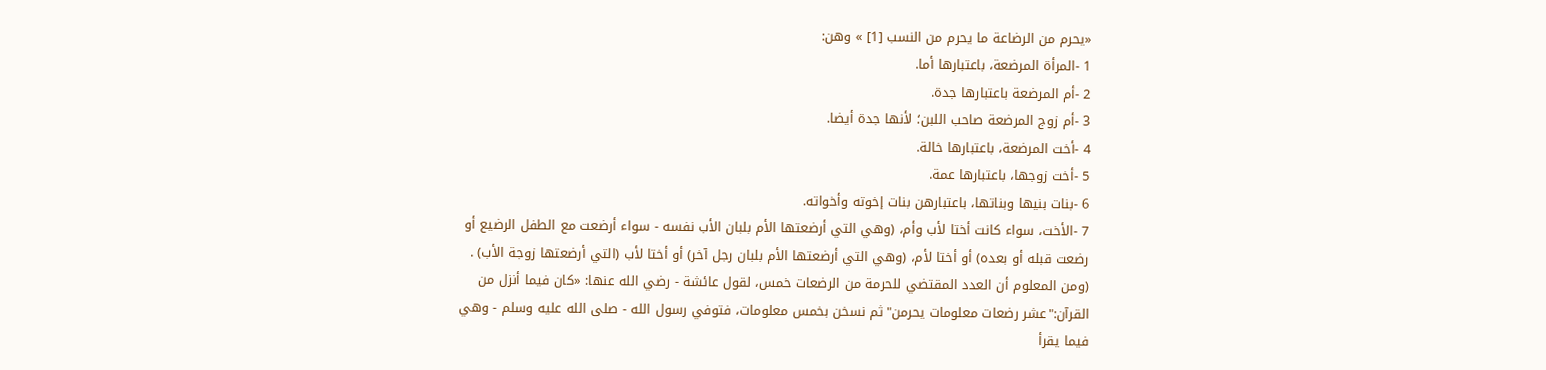«يحرم من الرضاعة ما يحرم من النسب [1] » وهن:
1 -المرأة المرضعة، باعتبارها أما.
2 -أم المرضعة باعتبارها جدة.
3 -أم زوج المرضعة صاحب اللبن؛ لأنها جدة أيضا.
4 -أخت المرضعة، باعتبارها خالة.
5 -أخت زوجها، باعتبارها عمة.
6 -بنات بنيها وبناتها، باعتبارهن بنات إخوته وأخواته.
7 -الأخت، سواء كانت أختا لأب وأم، (وهي التي أرضعتها الأم بلبان الأب نفسه - سواء أرضعت مع الطفل الرضيع أو رضعت قبله أو بعده) أو أختا لأم، (وهي التي أرضعتها الأم بلبان رجل آخر) أو أختا لأب (التي أرضعتها زوجة الأب) .
(ومن المعلوم أن العدد المقتضي للحرمة من الرضعات خمس، لقول عائشة - رضي الله عنها: «كان فيما أنزل من القرآن:"عشر رضعات معلومات يحرمن"ثم نسخن بخمس معلومات، فتوفي رسول الله - صلى الله عليه وسلم - وهي فيما يقرأ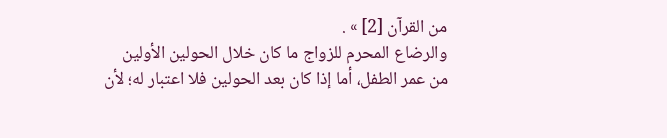من القرآن [2] » .
والرضاع المحرم للزواج ما كان خلال الحولين الأولين من عمر الطفل، أما إذا كان بعد الحولين فلا اعتبار له؛ لأن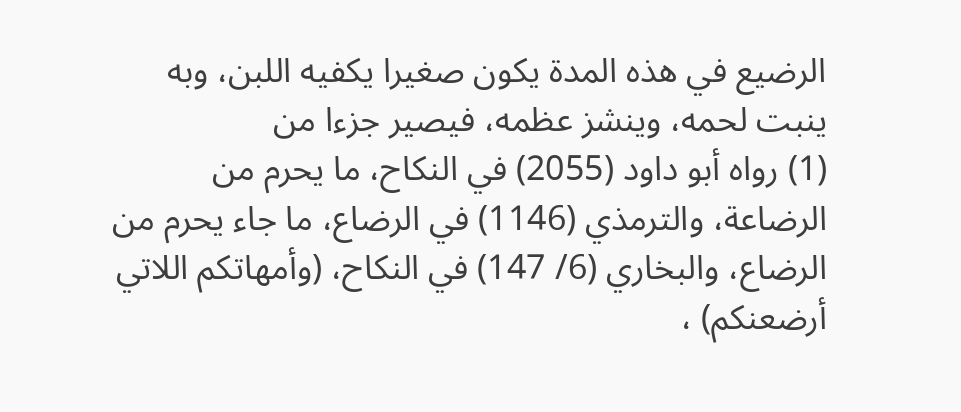الرضيع في هذه المدة يكون صغيرا يكفيه اللبن، وبه ينبت لحمه، وينشز عظمه، فيصير جزءا من
(1) رواه أبو داود (2055) في النكاح، ما يحرم من الرضاعة، والترمذي (1146) في الرضاع، ما جاء يحرم من الرضاع، والبخاري (6/ 147) في النكاح، (وأمهاتكم اللاتي أرضعنكم) ،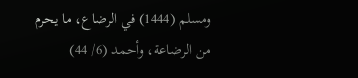ومسلم (1444) في الرضاع، ما يحرم من الرضاعة، وأحمد (6/ 44)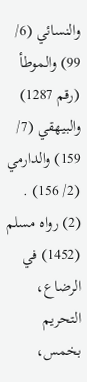والنسائي (6/ 99) والموطأ (رقم 1287) والبيهقي (7/ 159) والدارمي (2/ 156) .
(2) رواه مسلم (1452) في الرضاع، التحريم بخمس،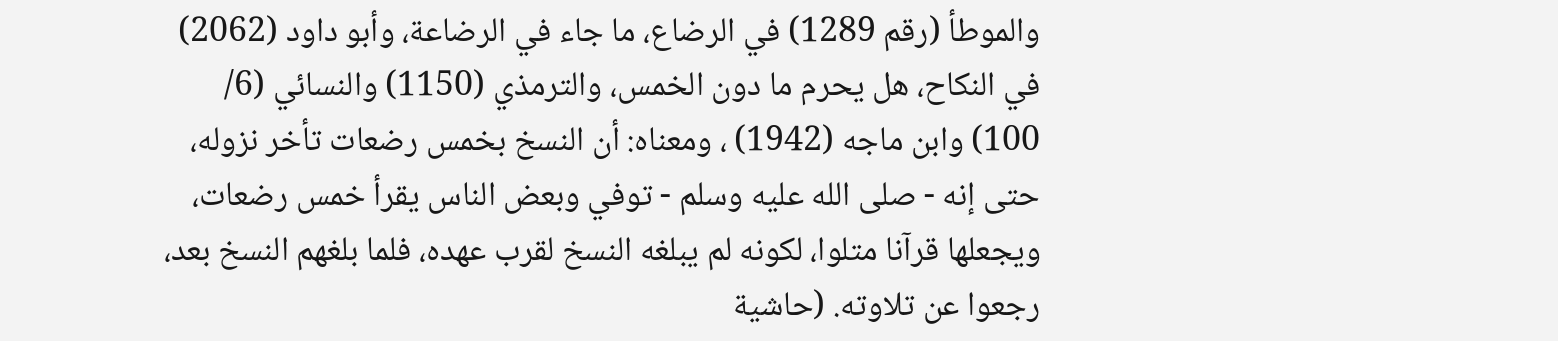والموطأ (رقم 1289) في الرضاع، ما جاء في الرضاعة، وأبو داود (2062) في النكاح، هل يحرم ما دون الخمس، والترمذي (1150) والنسائي (6/ 100) وابن ماجه (1942) ، ومعناه: أن النسخ بخمس رضعات تأخر نزوله، حتى إنه - صلى الله عليه وسلم - توفي وبعض الناس يقرأ خمس رضعات، ويجعلها قرآنا متلوا، لكونه لم يبلغه النسخ لقرب عهده، فلما بلغهم النسخ بعد، رجعوا عن تلاوته. (حاشية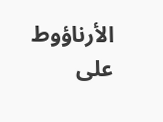الأرناؤوط على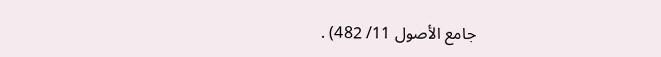جامع الأصول 11/ 482) .